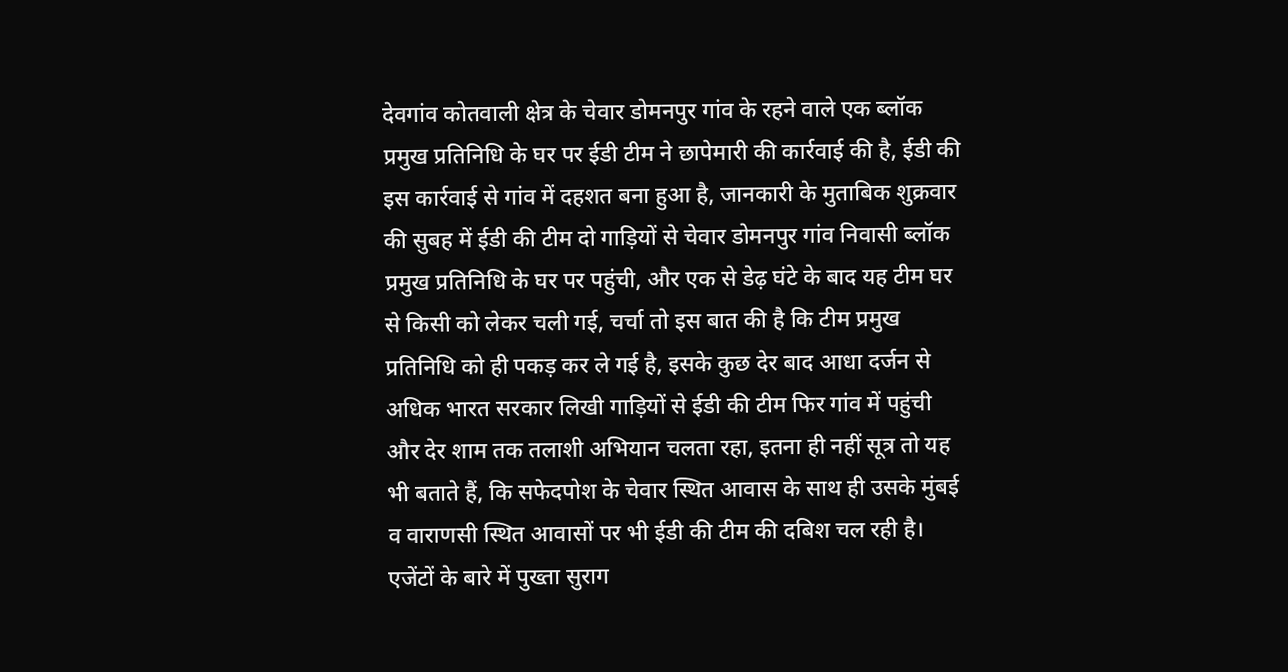देवगांव कोतवाली क्षेत्र के चेवार डोमनपुर गांव के रहने वाले एक ब्लॉक प्रमुख प्रतिनिधि के घर पर ईडी टीम ने छापेमारी की कार्रवाई की है, ईडी की इस कार्रवाई से गांव में दहशत बना हुआ है, जानकारी के मुताबिक शुक्रवार की सुबह में ईडी की टीम दो गाड़ियों से चेवार डोमनपुर गांव निवासी ब्लॉक प्रमुख प्रतिनिधि के घर पर पहुंची, और एक से डेढ़ घंटे के बाद यह टीम घर से किसी को लेकर चली गई, चर्चा तो इस बात की है कि टीम प्रमुख प्रतिनिधि को ही पकड़ कर ले गई है, इसके कुछ देर बाद आधा दर्जन से अधिक भारत सरकार लिखी गाड़ियों से ईडी की टीम फिर गांव में पहुंची और देर शाम तक तलाशी अभियान चलता रहा, इतना ही नहीं सूत्र तो यह भी बताते हैं, कि सफेदपोश के चेवार स्थित आवास के साथ ही उसके मुंबई व वाराणसी स्थित आवासों पर भी ईडी की टीम की दबिश चल रही है।
एजेंटों के बारे में पुख्ता सुराग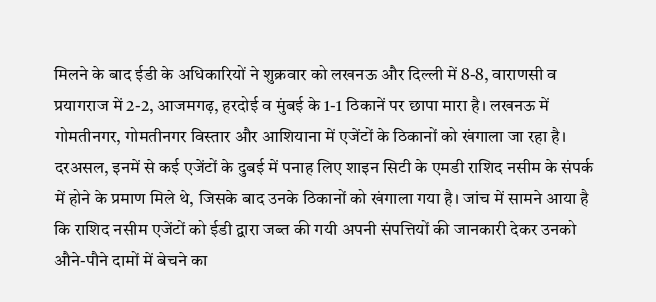मिलने के बाद ईडी के अधिकारियों ने शुक्रवार को लखनऊ और दिल्ली में 8-8, वाराणसी व प्रयागराज में 2-2, आजमगढ़, हरदोई व मुंबई के 1-1 ठिकानें पर छापा मारा है। लखनऊ में गोमतीनगर, गोमतीनगर विस्तार और आशियाना में एजेंटों के ठिकानों को खंगाला जा रहा है।
दरअसल, इनमें से कई एजेंटों के दुबई में पनाह लिए शाइन सिटी के एमडी राशिद नसीम के संपर्क में होने के प्रमाण मिले थे, जिसके बाद उनके ठिकानों को खंगाला गया है। जांच में सामने आया है कि राशिद नसीम एजेंटों को ईडी द्वारा जब्त की गयी अपनी संपत्तियों की जानकारी देकर उनको औने-पौने दामों में बेचने का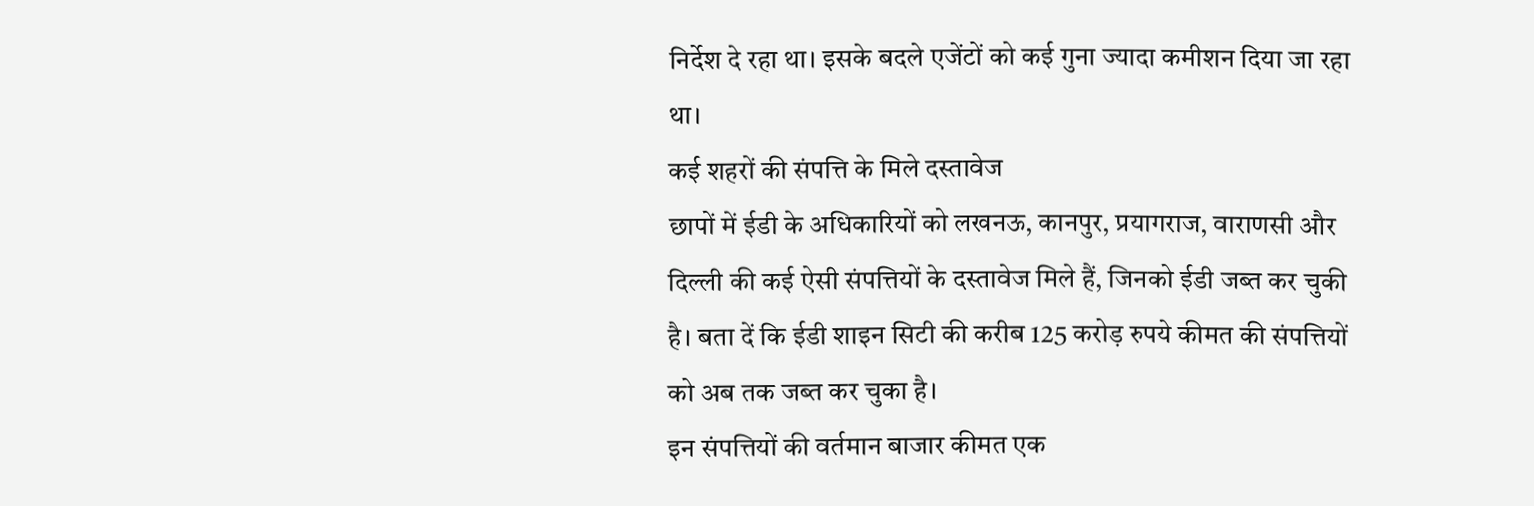निर्देश दे रहा था। इसके बदले एजेंटों को कई गुना ज्यादा कमीशन दिया जा रहा था।
कई शहरों की संपत्ति के मिले दस्तावेज
छापों में ईडी के अधिकारियों को लखनऊ, कानपुर, प्रयागराज, वाराणसी और दिल्ली की कई ऐसी संपत्तियों के दस्तावेज मिले हैं, जिनको ईडी जब्त कर चुकी है। बता दें कि ईडी शाइन सिटी की करीब 125 करोड़ रुपये कीमत की संपत्तियों को अब तक जब्त कर चुका है।
इन संपत्तियों की वर्तमान बाजार कीमत एक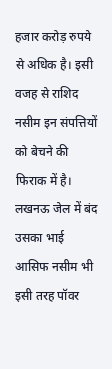हजार करोड़ रुपये से अधिक है। इसी वजह से राशिद नसीम इन संपत्तियों को बेचने की फिराक में है। लखनऊ जेल में बंद उसका भाई आसिफ नसीम भी इसी तरह पॉवर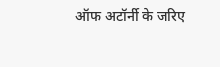ऑफ अटॉर्नी के जरिए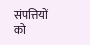संपत्तियों को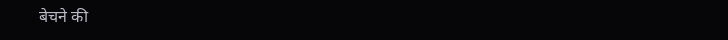बेचने की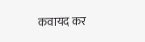कवायद कर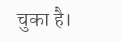चुका है।